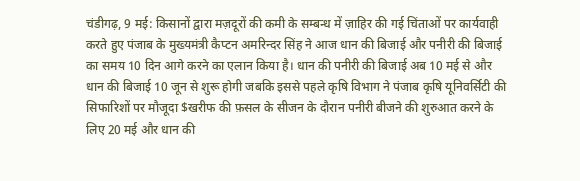चंडीगढ़, 9 मई: किसानों द्वारा मज़दूरों की कमी के सम्बन्ध में ज़ाहिर की गई चिंताओं पर कार्यवाही करते हुए पंजाब के मुख्यमंत्री कैप्टन अमरिन्दर सिंह ने आज धान की बिजाई और पनीरी की बिजाई का समय 10 दिन आगे करने का एलान किया है। धान की पनीरी की बिजाई अब 10 मई से और धान की बिजाई 10 जून से शुरू होगी जबकि इससे पहले कृषि विभाग ने पंजाब कृषि यूनिवर्सिटी की सिफारिशों पर मौजूदा $खरीफ की फ़सल के सीजन के दौरान पनीरी बीजने की शुरुआत करने के लिए 20 मई और धान की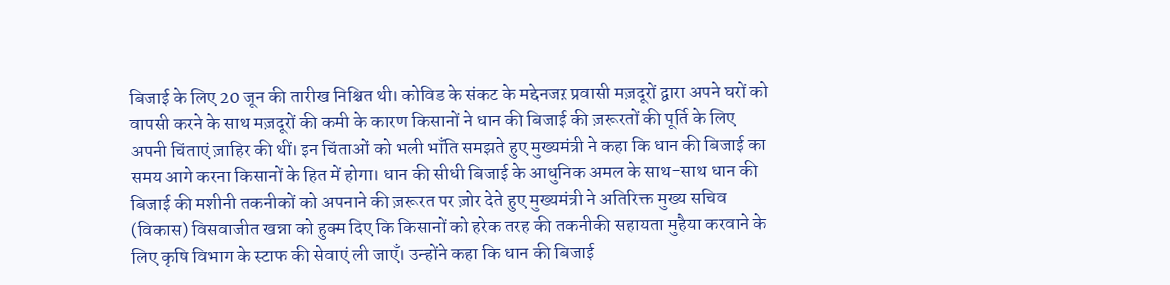बिजाई के लिए 20 जून की तारीख निश्चित थी। कोविड के संकट के मद्देनजऱ प्रवासी मज़दूरों द्वारा अपने घरों को वापसी करने के साथ मज़दूरों की कमी के कारण किसानों ने धान की बिजाई की ज़रूरतों की पूर्ति के लिए अपनी चिंताएं ज़ाहिर की थीं। इन चिंताओं को भली भाँति समझते हुए मुख्यमंत्री ने कहा कि धान की बिजाई का समय आगे करना किसानों के हित में होगा। धान की सीधी बिजाई के आधुनिक अमल के साथ-साथ धान की बिजाई की मशीनी तकनीकों को अपनाने की ज़रूरत पर ज़ोर देते हुए मुख्यमंत्री ने अतिरिक्त मुख्य सचिव (विकास) विसवाजीत खन्ना को हुक्म दिए कि किसानों को हरेक तरह की तकनीकी सहायता मुहैया करवाने के लिए कृषि विभाग के स्टाफ की सेवाएं ली जाएँ। उन्होंने कहा कि धान की बिजाई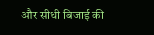और सीधी बिजाई की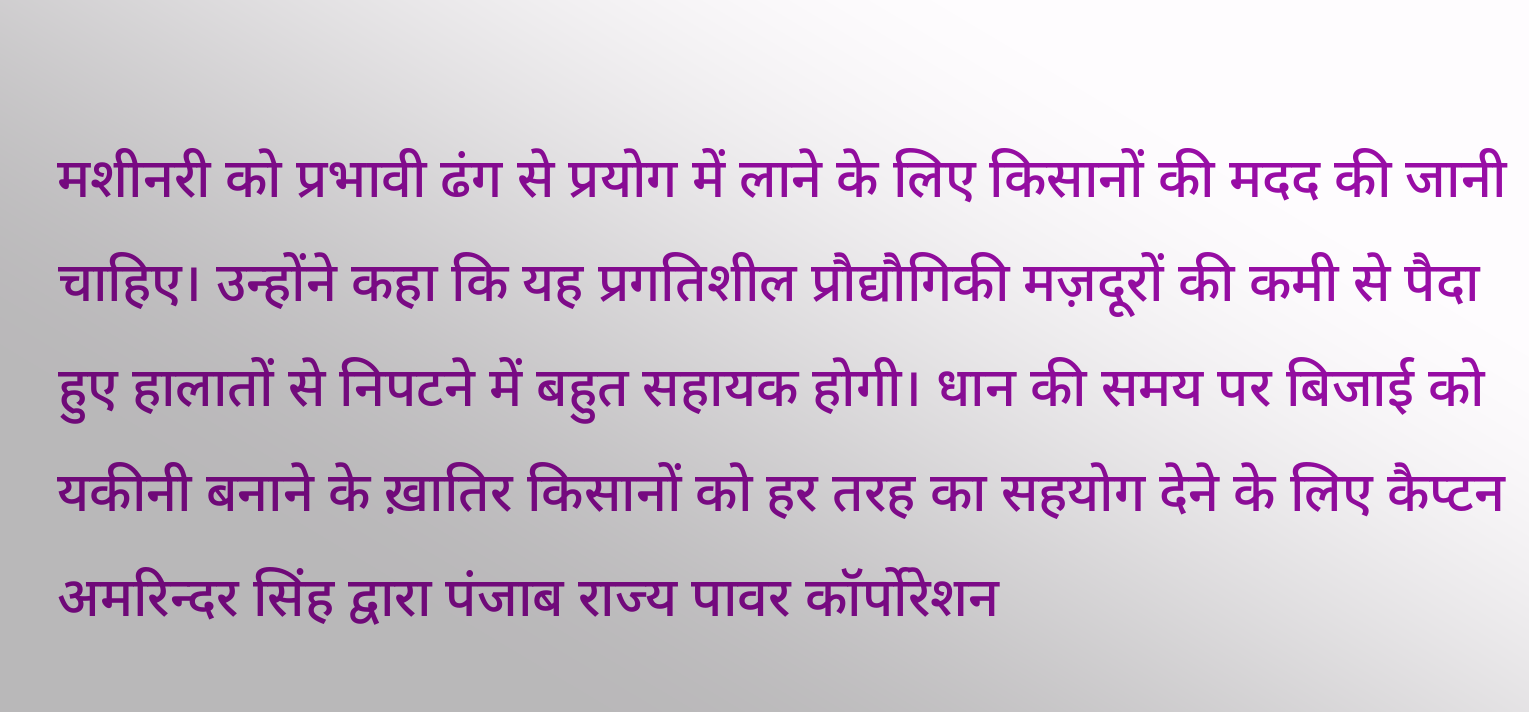मशीनरी को प्रभावी ढंग से प्रयोग में लाने के लिए किसानों की मदद की जानी चाहिए। उन्होंने कहा कि यह प्रगतिशील प्रौद्यौगिकी मज़दूरों की कमी से पैदा हुए हालातों से निपटने में बहुत सहायक होगी। धान की समय पर बिजाई को यकीनी बनाने के ख़ातिर किसानों को हर तरह का सहयोग देने के लिए कैप्टन अमरिन्दर सिंह द्वारा पंजाब राज्य पावर कॉर्पोरेशन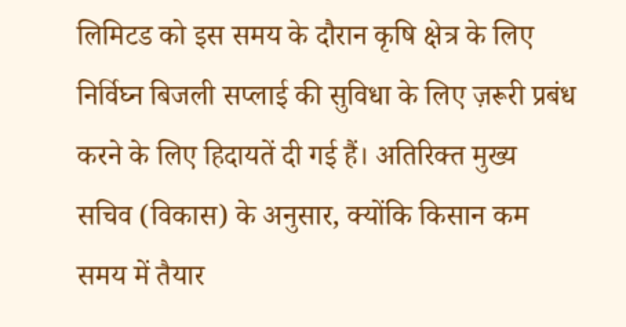लिमिटड को इस समय के दौरान कृषि क्षेत्र के लिए निर्विघ्न बिजली सप्लाई की सुविधा के लिए ज़रूरी प्रबंध करने के लिए हिदायतें दी गई हैं। अतिरिक्त मुख्य सचिव (विकास) के अनुसार, क्योंकि किसान कम समय में तैयार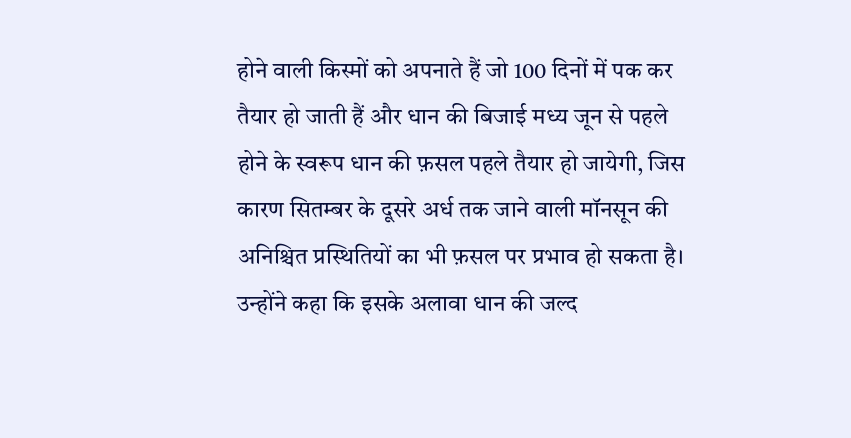होने वाली किस्मों को अपनाते हैं जो 100 दिनों में पक कर तैयार हो जाती हैं और धान की बिजाई मध्य जून से पहले होने के स्वरूप धान की फ़सल पहले तैयार हो जायेगी, जिस कारण सितम्बर के दूसरे अर्ध तक जाने वाली मॉनसून की अनिश्चित प्रस्थितियों का भी फ़सल पर प्रभाव हो सकता है। उन्होंने कहा कि इसके अलावा धान की जल्द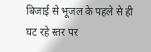बिजाई से भूजल के पहले से ही घट रहे स्तर पर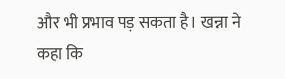और भी प्रभाव पड़ सकता है। खन्ना ने कहा कि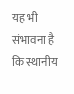यह भी संभावना है कि स्थानीय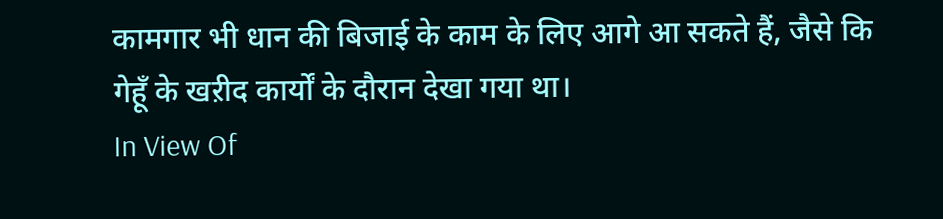कामगार भी धान की बिजाई के काम के लिए आगे आ सकते हैं, जैसे कि गेहूँ के खऱीद कार्यों के दौरान देखा गया था।
In View Of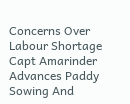Concerns Over Labour Shortage Capt Amarinder Advances Paddy Sowing And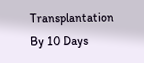Transplantation By 10 Days